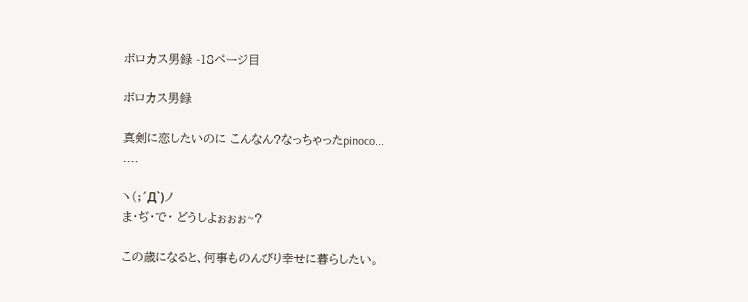ボロカス男録 -18ページ目

ボロカス男録

真剣に恋したいのに こんなん?なっちゃったpinoco...
....

ヽ(;´Д`)ノ
ま・ぢ・で・ どうしよぉぉぉ~?

この歳になると、何事ものんびり幸せに暮らしたい。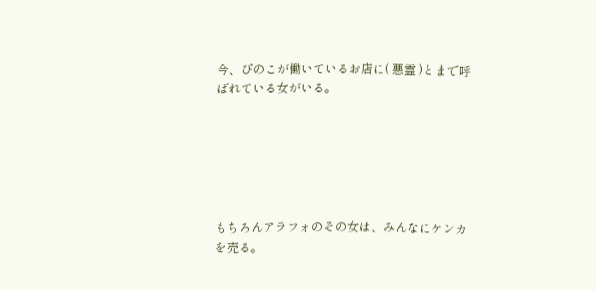今、ぴのこが働いているお店に( 悪霊 )とまで呼ばれている女がいる。






もちろんアラフォのその女は、みんなにケンカを売る。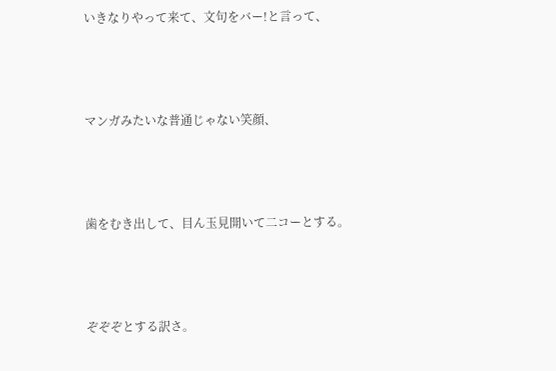いきなりやって来て、文句をバー!と言って、





マンガみたいな普通じゃない笑顔、





歯をむき出して、目ん玉見開いて二コーとする。





ぞぞぞとする訳さ。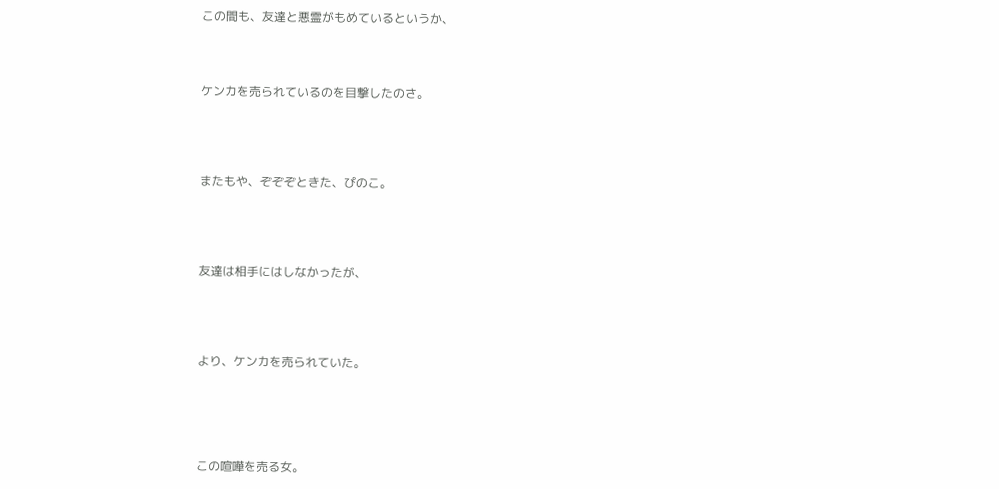この間も、友達と悪霊がもめているというか、




ケンカを売られているのを目撃したのさ。





またもや、ぞぞぞときた、ぴのこ。





友達は相手にはしなかったが、





より、ケンカを売られていた。






この喧嘩を売る女。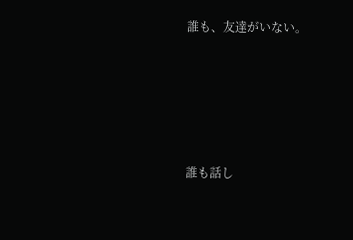誰も、友達がいない。





誰も話し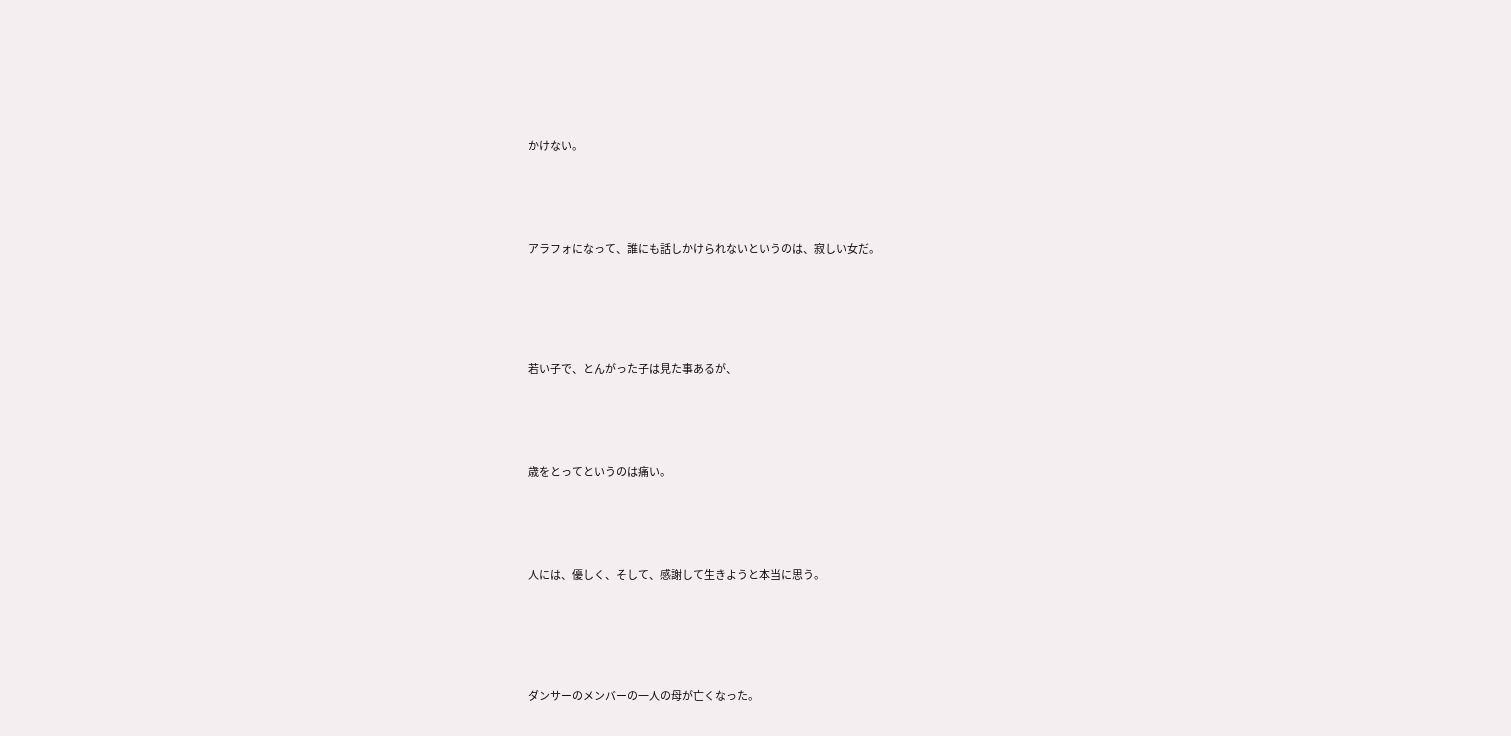かけない。





アラフォになって、誰にも話しかけられないというのは、寂しい女だ。






若い子で、とんがった子は見た事あるが、





歳をとってというのは痛い。





人には、優しく、そして、感謝して生きようと本当に思う。






ダンサーのメンバーの一人の母が亡くなった。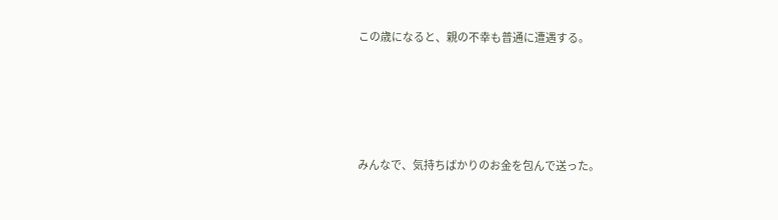この歳になると、親の不幸も普通に遭遇する。






みんなで、気持ちばかりのお金を包んで送った。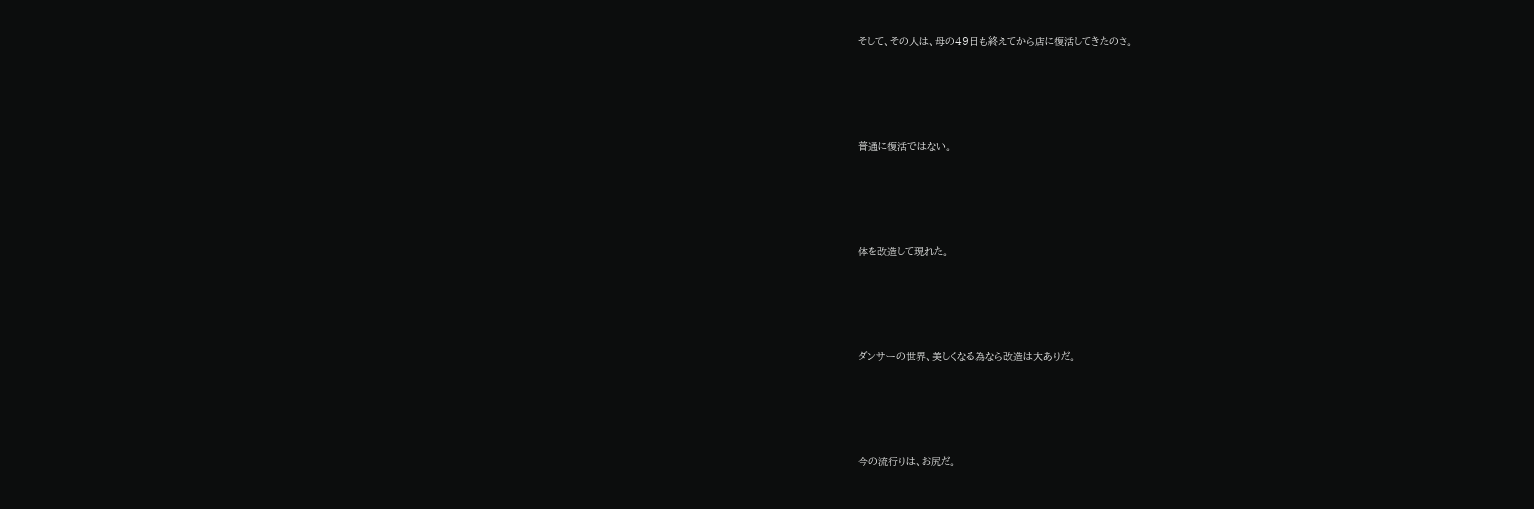そして、その人は、母の49日も終えてから店に復活してきたのさ。






普通に復活ではない。






体を改造して現れた。






ダンサーの世界、美しくなる為なら改造は大ありだ。






今の流行りは、お尻だ。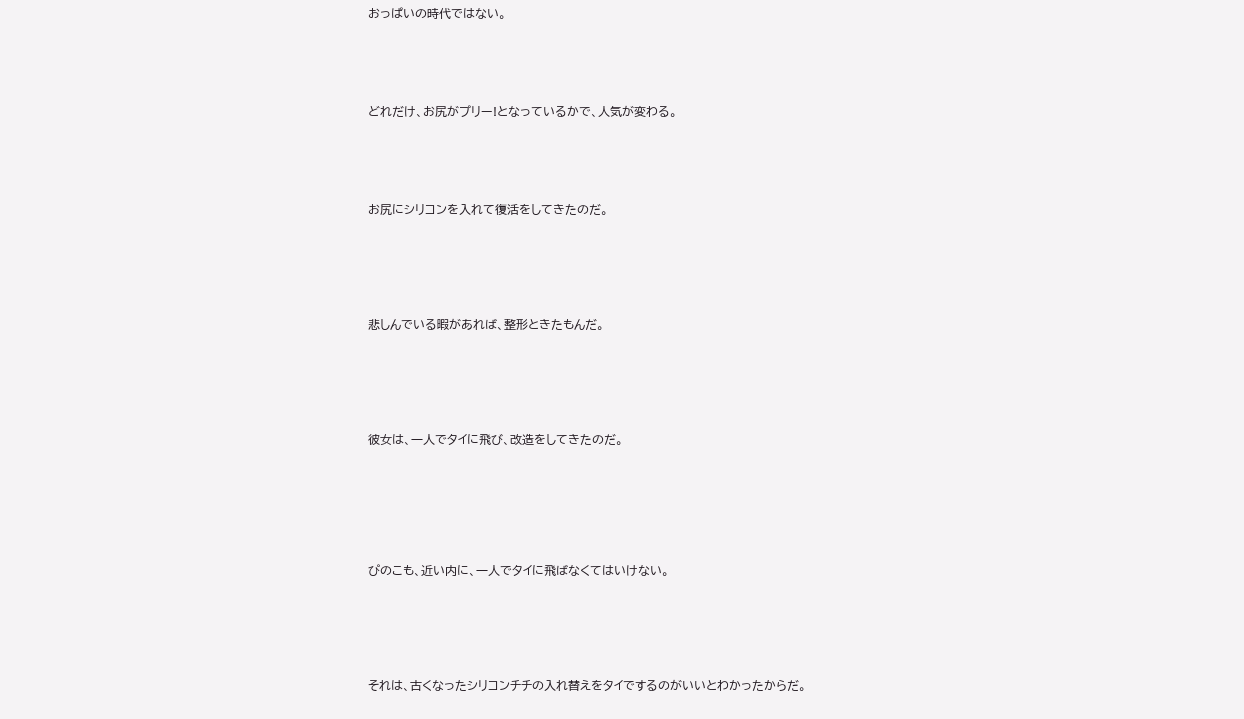おっぱいの時代ではない。





どれだけ、お尻がプリー!となっているかで、人気が変わる。





お尻にシリコンを入れて復活をしてきたのだ。






悲しんでいる暇があれば、整形ときたもんだ。






彼女は、一人でタイに飛び、改造をしてきたのだ。







ぴのこも、近い内に、一人でタイに飛ばなくてはいけない。






それは、古くなったシリコンチチの入れ替えをタイでするのがいいとわかったからだ。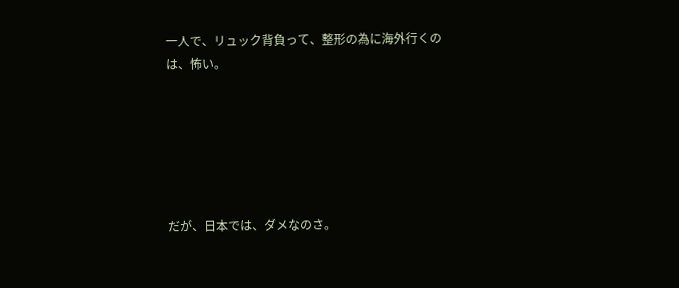一人で、リュック背負って、整形の為に海外行くのは、怖い。






だが、日本では、ダメなのさ。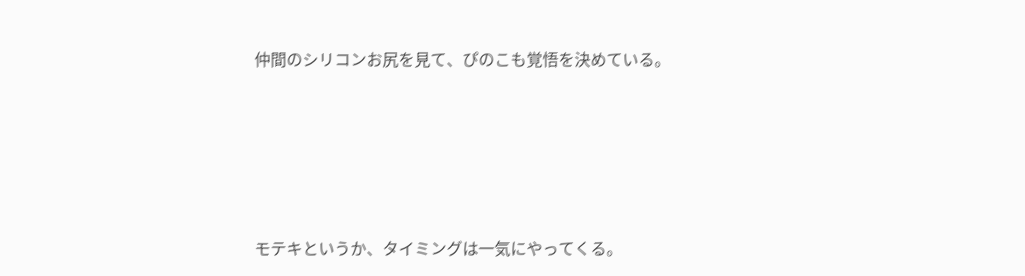仲間のシリコンお尻を見て、ぴのこも覚悟を決めている。






モテキというか、タイミングは一気にやってくる。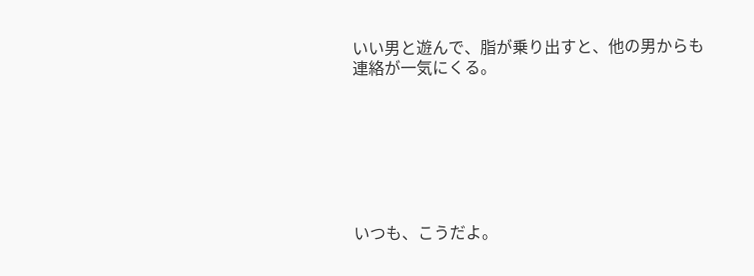いい男と遊んで、脂が乗り出すと、他の男からも連絡が一気にくる。







いつも、こうだよ。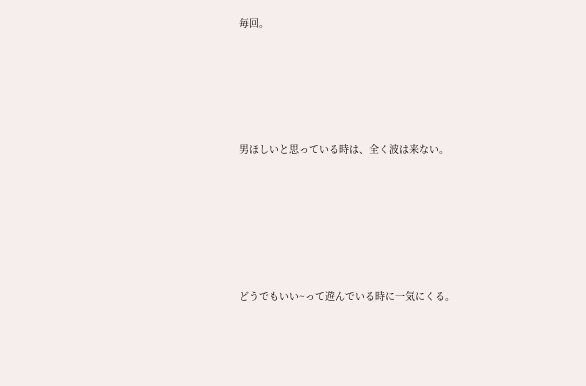毎回。





男ほしいと思っている時は、全く波は来ない。






どうでもいい~って遊んでいる時に一気にくる。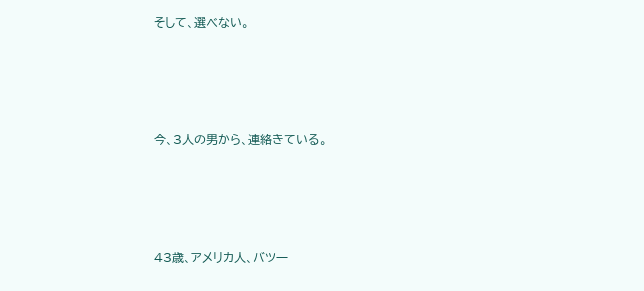そして、選べない。






今、3人の男から、連絡きている。






43歳、アメリカ人、バツ一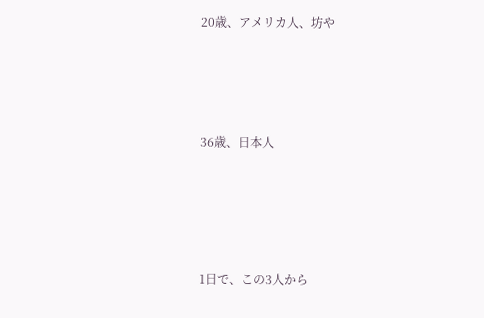20歳、アメリカ人、坊や






36歳、日本人







1日で、この3人から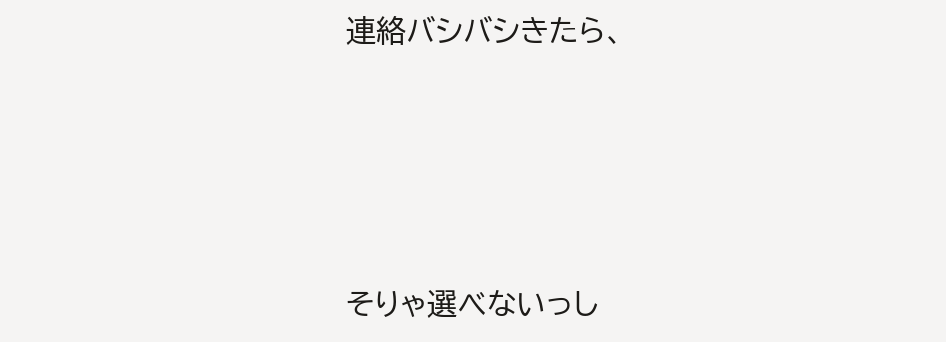連絡バシバシきたら、






そりゃ選べないっし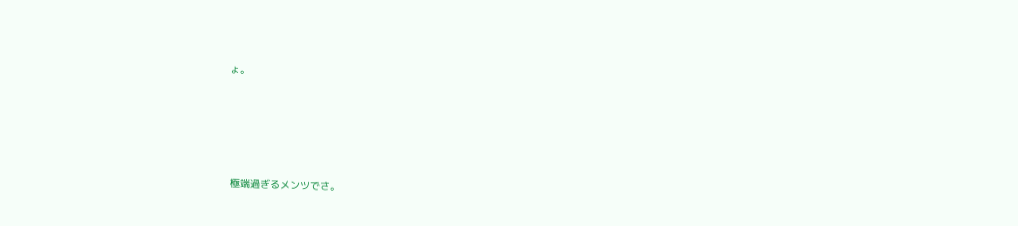ょ。





極端過ぎるメンツでさ。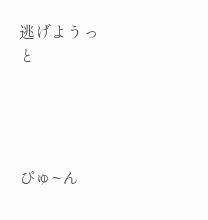逃げようっと




ぴゅ~ん